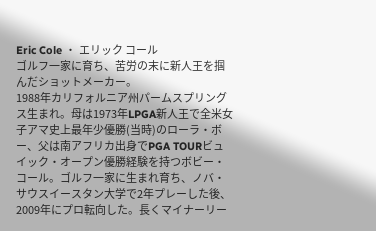Eric Cole ・ エリック コール
ゴルフ一家に育ち、苦労の末に新人王を掴んだショットメーカー。
1988年カリフォルニア州パームスプリングス生まれ。母は1973年LPGA新人王で全米女子アマ史上最年少優勝(当時)のローラ・ボー、父は南アフリカ出身でPGA TOURビュイック・オープン優勝経験を持つボビー・コール。ゴルフ一家に生まれ育ち、ノバ・サウスイースタン大学で2年プレーした後、2009年にプロ転向した。長くマイナーリー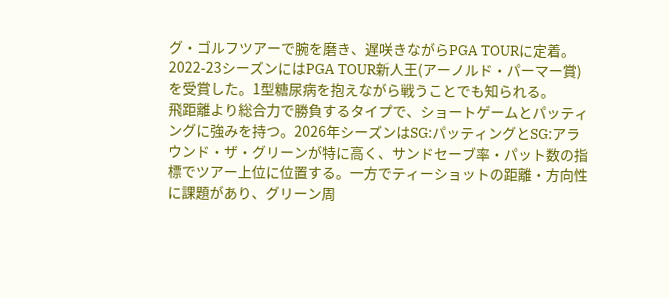グ・ゴルフツアーで腕を磨き、遅咲きながらPGA TOURに定着。2022-23シーズンにはPGA TOUR新人王(アーノルド・パーマー賞)を受賞した。1型糖尿病を抱えながら戦うことでも知られる。
飛距離より総合力で勝負するタイプで、ショートゲームとパッティングに強みを持つ。2026年シーズンはSG:パッティングとSG:アラウンド・ザ・グリーンが特に高く、サンドセーブ率・パット数の指標でツアー上位に位置する。一方でティーショットの距離・方向性に課題があり、グリーン周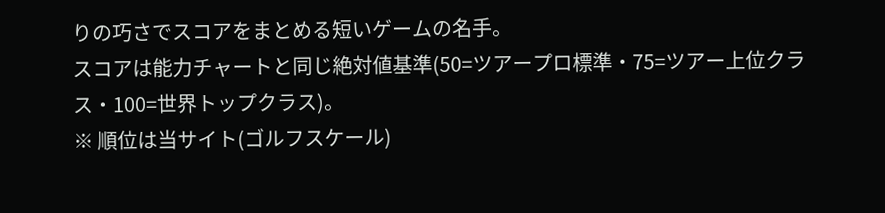りの巧さでスコアをまとめる短いゲームの名手。
スコアは能力チャートと同じ絶対値基準(50=ツアープロ標準・75=ツアー上位クラス・100=世界トップクラス)。
※ 順位は当サイト(ゴルフスケール)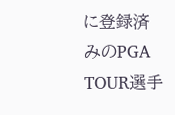に登録済みのPGA TOUR選手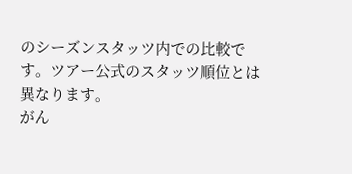のシーズンスタッツ内での比較です。ツアー公式のスタッツ順位とは異なります。
がん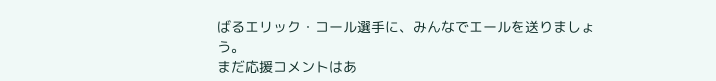ばるエリック・コール選手に、みんなでエールを送りましょう。
まだ応援コメントはあ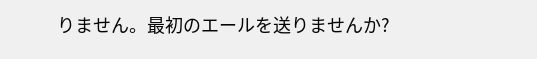りません。最初のエールを送りませんか?